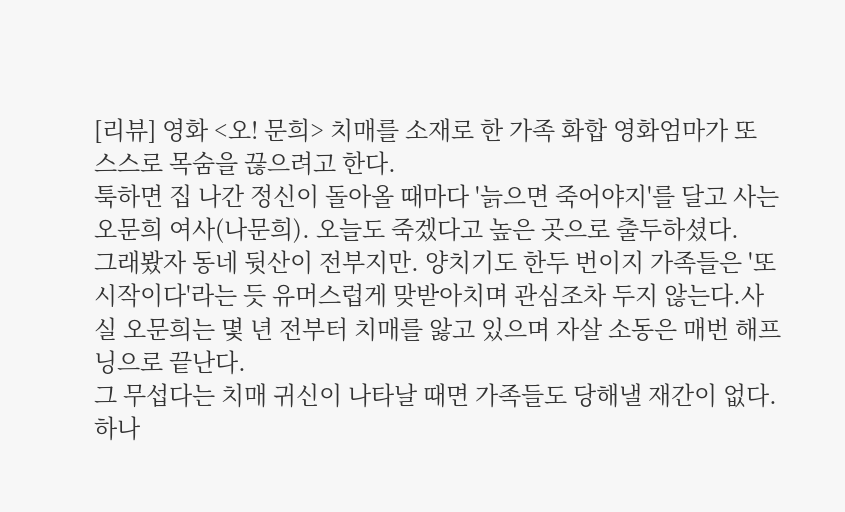[리뷰] 영화 <오! 문희> 치매를 소재로 한 가족 화합 영화엄마가 또 스스로 목숨을 끊으려고 한다.
툭하면 집 나간 정신이 돌아올 때마다 '늙으면 죽어야지'를 달고 사는 오문희 여사(나문희). 오늘도 죽겠다고 높은 곳으로 출두하셨다.
그래봤자 동네 뒷산이 전부지만. 양치기도 한두 번이지 가족들은 '또 시작이다'라는 듯 유머스럽게 맞받아치며 관심조차 두지 않는다.사실 오문희는 몇 년 전부터 치매를 앓고 있으며 자살 소동은 매번 해프닝으로 끝난다.
그 무섭다는 치매 귀신이 나타날 때면 가족들도 당해낼 재간이 없다. 하나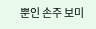뿐인 손주 보미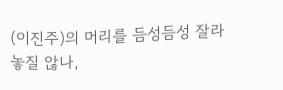(이진주)의 머리를 듬성듬성 잘라놓질 않나,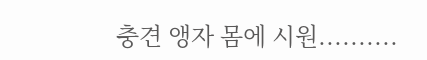충견 앵자 몸에 시원..........